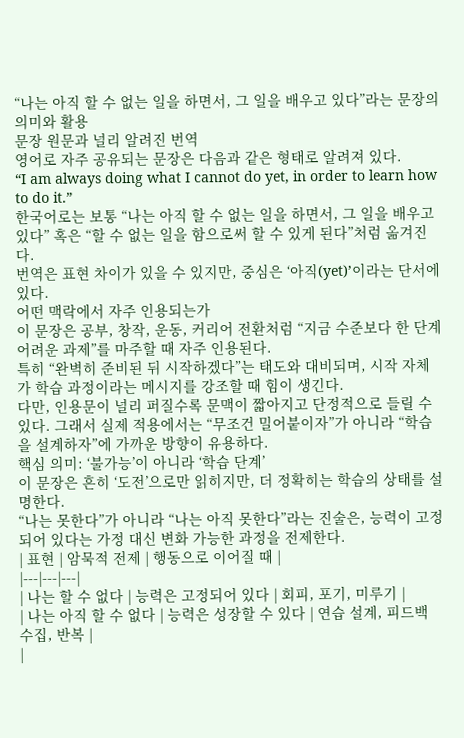“나는 아직 할 수 없는 일을 하면서, 그 일을 배우고 있다”라는 문장의 의미와 활용
문장 원문과 널리 알려진 번역
영어로 자주 공유되는 문장은 다음과 같은 형태로 알려져 있다.
“I am always doing what I cannot do yet, in order to learn how to do it.”
한국어로는 보통 “나는 아직 할 수 없는 일을 하면서, 그 일을 배우고 있다” 혹은 “할 수 없는 일을 함으로써 할 수 있게 된다”처럼 옮겨진다.
번역은 표현 차이가 있을 수 있지만, 중심은 ‘아직(yet)’이라는 단서에 있다.
어떤 맥락에서 자주 인용되는가
이 문장은 공부, 창작, 운동, 커리어 전환처럼 “지금 수준보다 한 단계 어려운 과제”를 마주할 때 자주 인용된다.
특히 “완벽히 준비된 뒤 시작하겠다”는 태도와 대비되며, 시작 자체가 학습 과정이라는 메시지를 강조할 때 힘이 생긴다.
다만, 인용문이 널리 퍼질수록 문맥이 짧아지고 단정적으로 들릴 수 있다. 그래서 실제 적용에서는 “무조건 밀어붙이자”가 아니라 “학습을 설계하자”에 가까운 방향이 유용하다.
핵심 의미: ‘불가능’이 아니라 ‘학습 단계’
이 문장은 흔히 ‘도전’으로만 읽히지만, 더 정확히는 학습의 상태를 설명한다.
“나는 못한다”가 아니라 “나는 아직 못한다”라는 진술은, 능력이 고정되어 있다는 가정 대신 변화 가능한 과정을 전제한다.
| 표현 | 암묵적 전제 | 행동으로 이어질 때 |
|---|---|---|
| 나는 할 수 없다 | 능력은 고정되어 있다 | 회피, 포기, 미루기 |
| 나는 아직 할 수 없다 | 능력은 성장할 수 있다 | 연습 설계, 피드백 수집, 반복 |
|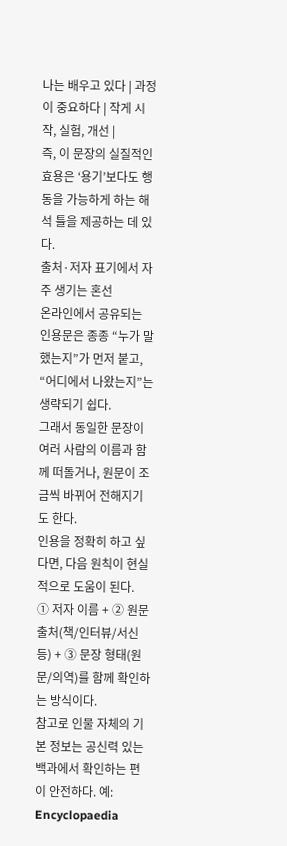나는 배우고 있다 | 과정이 중요하다 | 작게 시작, 실험, 개선 |
즉, 이 문장의 실질적인 효용은 ‘용기’보다도 행동을 가능하게 하는 해석 틀을 제공하는 데 있다.
출처·저자 표기에서 자주 생기는 혼선
온라인에서 공유되는 인용문은 종종 “누가 말했는지”가 먼저 붙고, “어디에서 나왔는지”는 생략되기 쉽다.
그래서 동일한 문장이 여러 사람의 이름과 함께 떠돌거나, 원문이 조금씩 바뀌어 전해지기도 한다.
인용을 정확히 하고 싶다면, 다음 원칙이 현실적으로 도움이 된다.
① 저자 이름 + ② 원문 출처(책/인터뷰/서신 등) + ③ 문장 형태(원문/의역)를 함께 확인하는 방식이다.
참고로 인물 자체의 기본 정보는 공신력 있는 백과에서 확인하는 편이 안전하다. 예: Encyclopaedia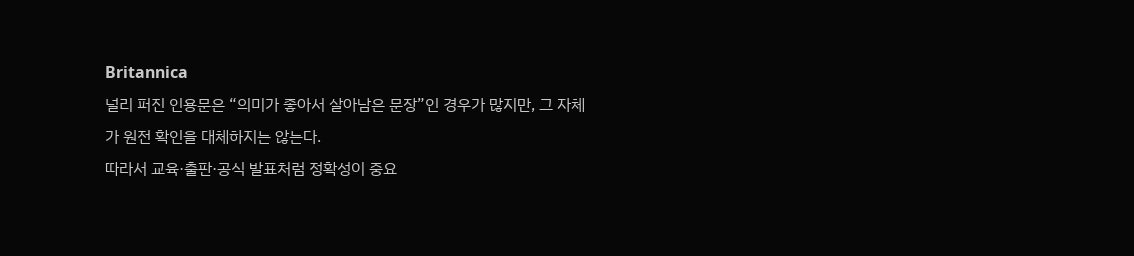Britannica
널리 퍼진 인용문은 “의미가 좋아서 살아남은 문장”인 경우가 많지만, 그 자체가 원전 확인을 대체하지는 않는다.
따라서 교육·출판·공식 발표처럼 정확성이 중요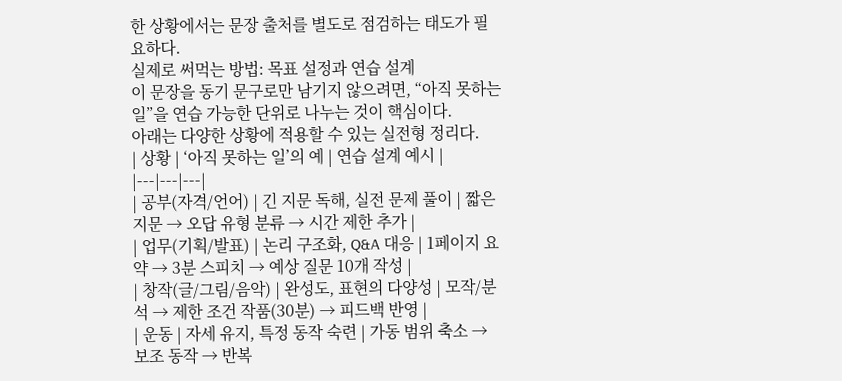한 상황에서는 문장 출처를 별도로 점검하는 태도가 필요하다.
실제로 써먹는 방법: 목표 설정과 연습 설계
이 문장을 동기 문구로만 남기지 않으려면, “아직 못하는 일”을 연습 가능한 단위로 나누는 것이 핵심이다.
아래는 다양한 상황에 적용할 수 있는 실전형 정리다.
| 상황 | ‘아직 못하는 일’의 예 | 연습 설계 예시 |
|---|---|---|
| 공부(자격/언어) | 긴 지문 독해, 실전 문제 풀이 | 짧은 지문 → 오답 유형 분류 → 시간 제한 추가 |
| 업무(기획/발표) | 논리 구조화, Q&A 대응 | 1페이지 요약 → 3분 스피치 → 예상 질문 10개 작성 |
| 창작(글/그림/음악) | 완성도, 표현의 다양성 | 모작/분석 → 제한 조건 작품(30분) → 피드백 반영 |
| 운동 | 자세 유지, 특정 동작 숙련 | 가동 범위 축소 → 보조 동작 → 반복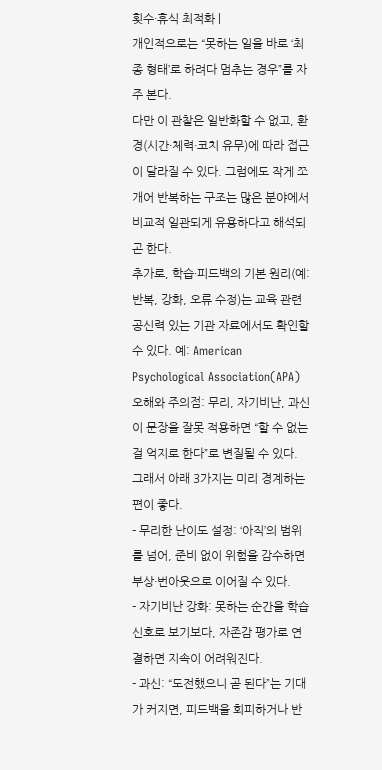횟수·휴식 최적화 |
개인적으로는 “못하는 일을 바로 ‘최종 형태’로 하려다 멈추는 경우”를 자주 본다.
다만 이 관찰은 일반화할 수 없고, 환경(시간·체력·코치 유무)에 따라 접근이 달라질 수 있다. 그럼에도 작게 쪼개어 반복하는 구조는 많은 분야에서 비교적 일관되게 유용하다고 해석되곤 한다.
추가로, 학습·피드백의 기본 원리(예: 반복, 강화, 오류 수정)는 교육 관련 공신력 있는 기관 자료에서도 확인할 수 있다. 예: American Psychological Association(APA)
오해와 주의점: 무리, 자기비난, 과신
이 문장을 잘못 적용하면 “할 수 없는 걸 억지로 한다”로 변질될 수 있다.
그래서 아래 3가지는 미리 경계하는 편이 좋다.
- 무리한 난이도 설정: ‘아직’의 범위를 넘어, 준비 없이 위험을 감수하면 부상·번아웃으로 이어질 수 있다.
- 자기비난 강화: 못하는 순간을 학습 신호로 보기보다, 자존감 평가로 연결하면 지속이 어려워진다.
- 과신: “도전했으니 곧 된다”는 기대가 커지면, 피드백을 회피하거나 반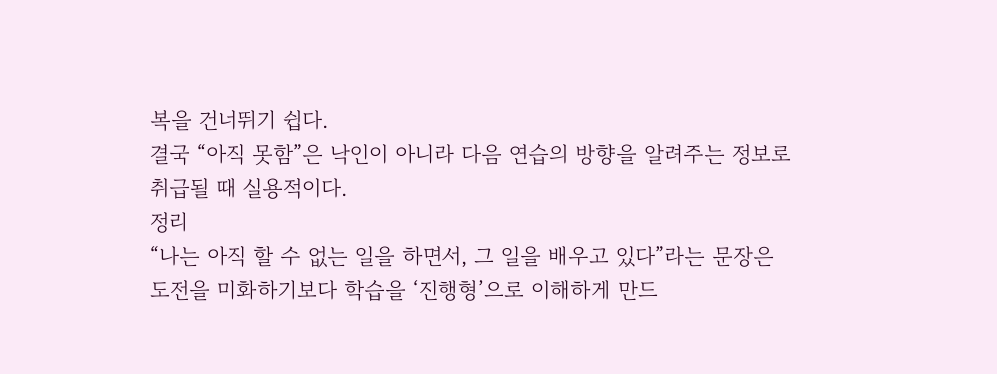복을 건너뛰기 쉽다.
결국 “아직 못함”은 낙인이 아니라 다음 연습의 방향을 알려주는 정보로 취급될 때 실용적이다.
정리
“나는 아직 할 수 없는 일을 하면서, 그 일을 배우고 있다”라는 문장은 도전을 미화하기보다 학습을 ‘진행형’으로 이해하게 만드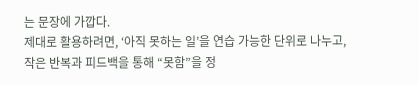는 문장에 가깝다.
제대로 활용하려면, ‘아직 못하는 일’을 연습 가능한 단위로 나누고, 작은 반복과 피드백을 통해 “못함”을 정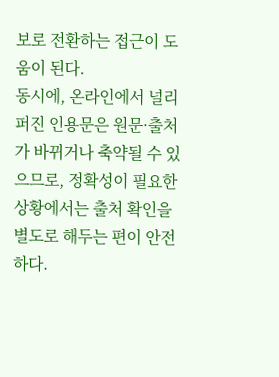보로 전환하는 접근이 도움이 된다.
동시에, 온라인에서 널리 퍼진 인용문은 원문·출처가 바뀌거나 축약될 수 있으므로, 정확성이 필요한 상황에서는 출처 확인을 별도로 해두는 편이 안전하다.